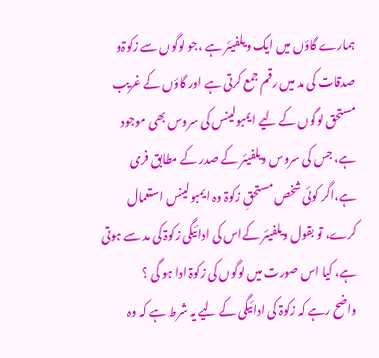ہمارے گاؤں میں ایک ویلفیئر ہے ،جو لوگوں سے زکوۃو صدقات کی مد میں رقم جمع کرتی ہے اور گاؤں کے غریب مستحق لوگوں کے لیے ایمبولینس کی سروس بھی موجود ہے، جس کی سروس ویلفیئر کے صدر کے مطابق فری ہے،اگر کوئی شخص مستحقِ زکوۃ وہ ایمبولینس استعمال کرے، تو بقول ویلفیئر کےاس کی ادائیگی زکوۃ کی مد سے ہوتی ہے، کیا اس صورت میں لوگوں کی زکوۃ ادا ہو گی ؟
واضح رہے کہ زکوۃ کی ادائیگی کے لیے یہ شرط ہے کہ وہ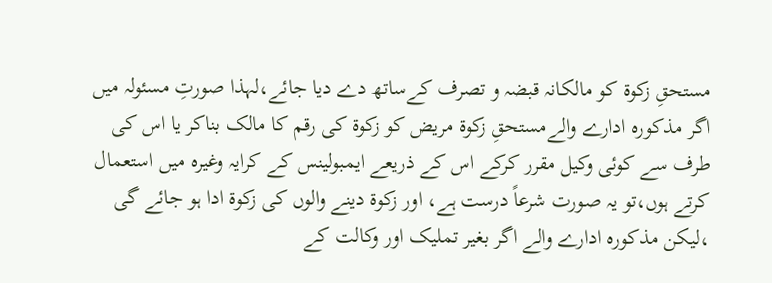مستحقِ زکوۃ کو مالکانہ قبضہ و تصرف کےساتھ دے دیا جائے،لہذا صورتِ مسئولہ میں اگر مذکورہ ادارے والےمستحقِ زکوۃ مریض کو زکوۃ کی رقم کا مالک بناکر یا اس کی طرف سے کوئی وکیل مقرر کرکے اس کے ذریعے ایمبولینس کے کرایہ وغیرہ میں استعمال کرتے ہوں،تو یہ صورت شرعاً درست ہے، اور زکوۃ دینے والوں کی زکوۃ ادا ہو جائے گی ،لیکن مذکورہ ادارے والے اگر بغیر تملیک اور وکالت کے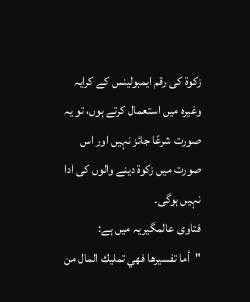زکوۃ کی رقم ایمبولینس کے کرایہ وغیرہ میں استعمال کرتے ہوں، تو یہ صورت شرعًا جائز نہیں اور اس صورت میں زکوۃ دینے والوں کی ادا نہیں ہوگی۔
فتاوی عالمگیریہ میں ہے:
"أما تفسيرها فهي تمليك المال من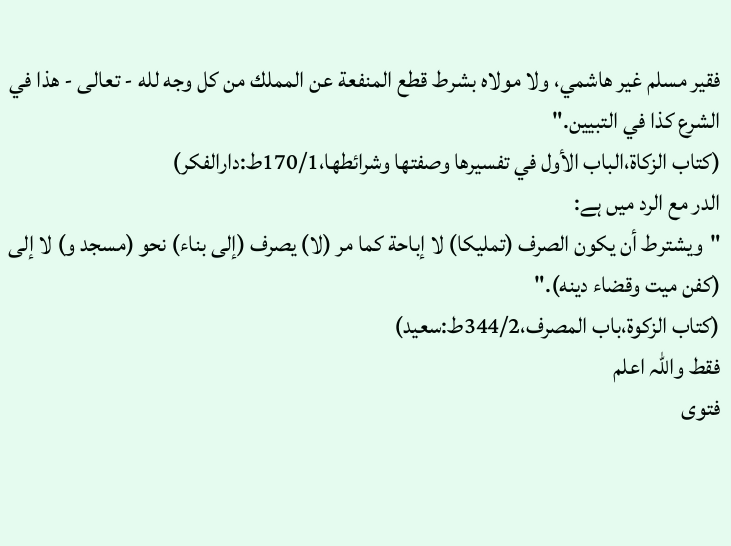فقير مسلم غير هاشمي، ولا مولاه بشرط قطع المنفعة عن المملك من كل وجه لله - تعالى - هذا في الشرع كذا في التبيين."
(كتاب الزكاة،الباب الأول في تفسيرها وصفتها وشرائطها،170/1ط:دارالفکر)
الدر مع الرد ميں ہے:
"ويشترط أن يكون الصرف (تمليكا) لا إباحة كما مر (لا) يصرف (إلى بناء) نحو (مسجد و) لا إلى (كفن ميت وقضاء دينه)."
(کتاب الزکوۃ،باب المصرف،344/2ط:سعید)
فقط واللہ اعلم
فتوی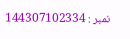نمبر : 144307102334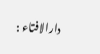دارالافتاء :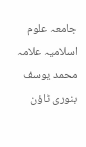جامعہ علوم اسلامیہ علامہ محمد یوسف بنوری ٹاؤن